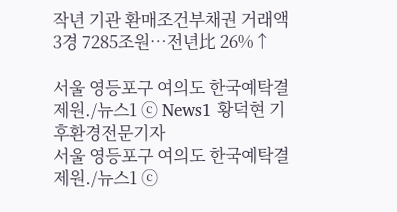작년 기관 환매조건부채권 거래액 3경 7285조원…전년比 26%↑

서울 영등포구 여의도 한국예탁결제원./뉴스1 ⓒ News1 황덕현 기후환경전문기자
서울 영등포구 여의도 한국예탁결제원./뉴스1 ⓒ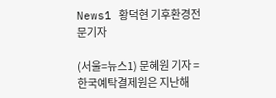News1 황덕현 기후환경전문기자

(서울=뉴스1) 문혜원 기자 = 한국예탁결제원은 지난해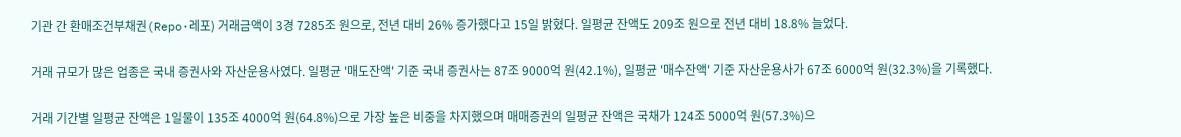기관 간 환매조건부채권(Repo·레포) 거래금액이 3경 7285조 원으로, 전년 대비 26% 증가했다고 15일 밝혔다. 일평균 잔액도 209조 원으로 전년 대비 18.8% 늘었다.

거래 규모가 많은 업종은 국내 증권사와 자산운용사였다. 일평균 '매도잔액' 기준 국내 증권사는 87조 9000억 원(42.1%), 일평균 '매수잔액' 기준 자산운용사가 67조 6000억 원(32.3%)을 기록했다.

거래 기간별 일평균 잔액은 1일물이 135조 4000억 원(64.8%)으로 가장 높은 비중을 차지했으며 매매증권의 일평균 잔액은 국채가 124조 5000억 원(57.3%)으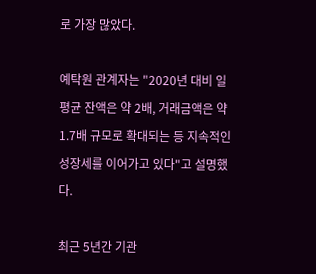로 가장 많았다.

예탁원 관계자는 "2020년 대비 일 평균 잔액은 약 2배, 거래금액은 약 1.7배 규모로 확대되는 등 지속적인 성장세를 이어가고 있다"고 설명했다.

최근 5년간 기관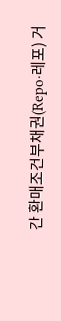간 환매조건부채권(Repo·레포) 거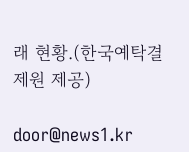래 현황.(한국예탁결제원 제공)

door@news1.kr